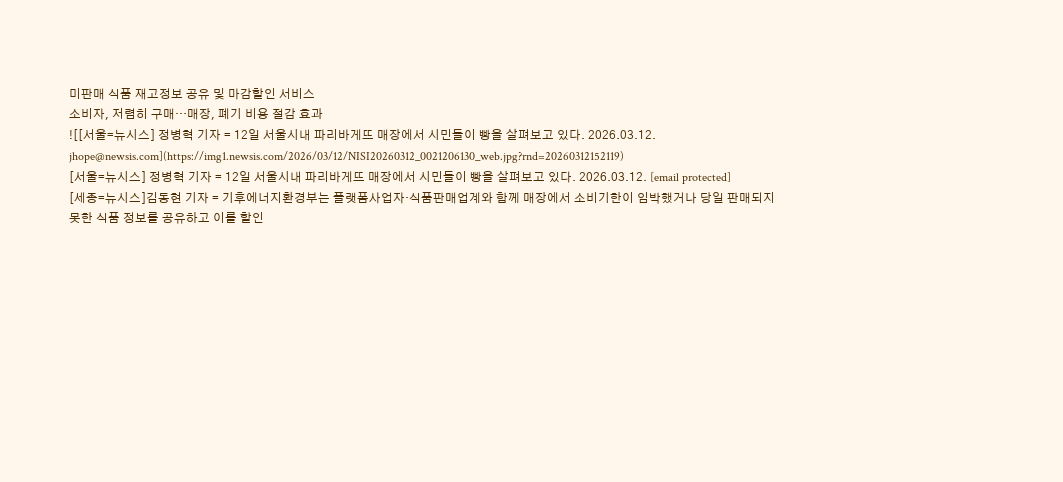미판매 식품 재고정보 공유 및 마감할인 서비스
소비자, 저렴히 구매…매장, 폐기 비용 절감 효과
![[서울=뉴시스] 정병혁 기자 = 12일 서울시내 파리바게뜨 매장에서 시민들이 빵을 살펴보고 있다. 2026.03.12. jhope@newsis.com](https://img1.newsis.com/2026/03/12/NISI20260312_0021206130_web.jpg?rnd=20260312152119)
[서울=뉴시스] 정병혁 기자 = 12일 서울시내 파리바게뜨 매장에서 시민들이 빵을 살펴보고 있다. 2026.03.12. [email protected]
[세종=뉴시스]김동현 기자 = 기후에너지환경부는 플랫폼사업자·식품판매업계와 함께 매장에서 소비기한이 임박했거나 당일 판매되지 못한 식품 정보를 공유하고 이를 할인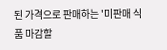된 가격으로 판매하는 '미판매 식품 마감할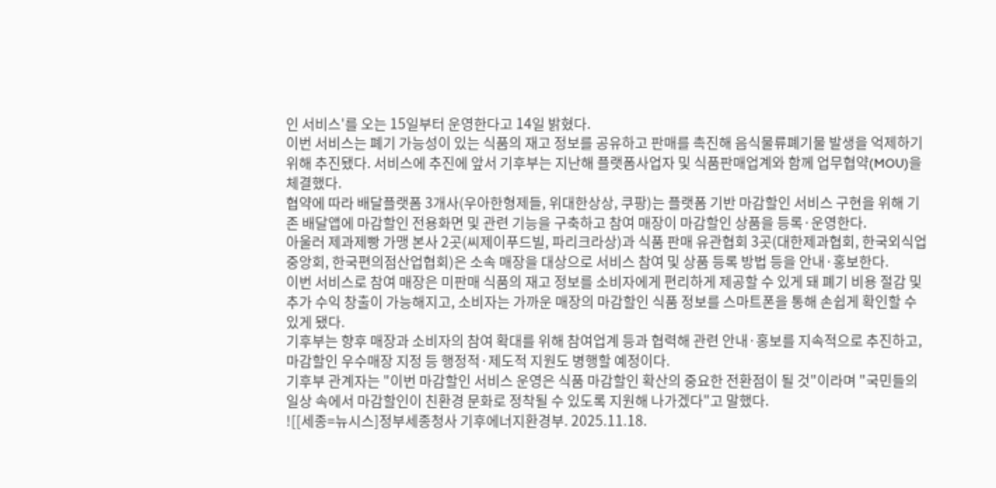인 서비스'를 오는 15일부터 운영한다고 14일 밝혔다.
이번 서비스는 폐기 가능성이 있는 식품의 재고 정보를 공유하고 판매를 촉진해 음식물류폐기물 발생을 억제하기 위해 추진됐다. 서비스에 추진에 앞서 기후부는 지난해 플랫폼사업자 및 식품판매업계와 함께 업무협약(MOU)을 체결했다.
협약에 따라 배달플랫폼 3개사(우아한형제들, 위대한상상, 쿠팡)는 플랫폼 기반 마감할인 서비스 구현을 위해 기존 배달앱에 마감할인 전용화면 및 관련 기능을 구축하고 참여 매장이 마감할인 상품을 등록·운영한다.
아울러 제과제빵 가맹 본사 2곳(씨제이푸드빌, 파리크라상)과 식품 판매 유관협회 3곳(대한제과협회, 한국외식업중앙회, 한국편의점산업협회)은 소속 매장을 대상으로 서비스 참여 및 상품 등록 방법 등을 안내·홍보한다.
이번 서비스로 참여 매장은 미판매 식품의 재고 정보를 소비자에게 편리하게 제공할 수 있게 돼 폐기 비용 절감 및 추가 수익 창출이 가능해지고, 소비자는 가까운 매장의 마감할인 식품 정보를 스마트폰을 통해 손쉽게 확인할 수 있게 됐다.
기후부는 향후 매장과 소비자의 참여 확대를 위해 참여업계 등과 협력해 관련 안내·홍보를 지속적으로 추진하고, 마감할인 우수매장 지정 등 행정적·제도적 지원도 병행할 예정이다.
기후부 관계자는 "이번 마감할인 서비스 운영은 식품 마감할인 확산의 중요한 전환점이 될 것"이라며 "국민들의 일상 속에서 마감할인이 친환경 문화로 정착될 수 있도록 지원해 나가겠다"고 말했다.
![[세종=뉴시스]정부세종청사 기후에너지환경부. 2025.11.18.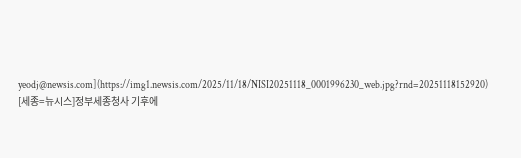yeodj@newsis.com](https://img1.newsis.com/2025/11/18/NISI20251118_0001996230_web.jpg?rnd=20251118152920)
[세종=뉴시스]정부세종청사 기후에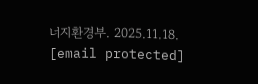너지환경부. 2025.11.18. [email protected]